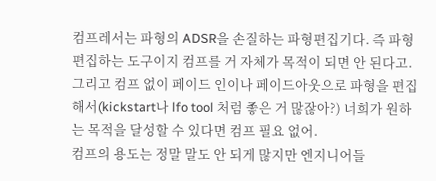컴프레서는 파형의 ADSR을 손질하는 파형편집기다. 즉 파형편집하는 도구이지 컴프를 거 자체가 목적이 되면 안 된다고. 그리고 컴프 없이 페이드 인이나 페이드아웃으로 파형을 편집해서(kickstart나 lfo tool 처럼 좋은 거 많잖아?) 너희가 원하는 목적을 달성할 수 있다면 컴프 필요 없어.
컴프의 용도는 정말 말도 안 되게 많지만 엔지니어들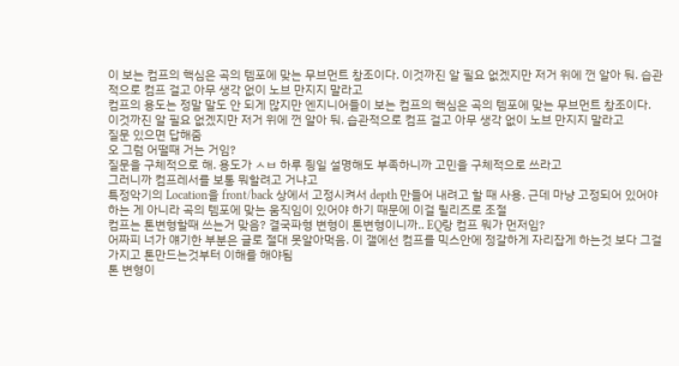이 보는 컴프의 핵심은 곡의 템포에 맞는 무브먼트 창조이다. 이것까진 알 필요 없겠지만 저거 위에 껀 알아 둬. 습관적으로 컴프 걸고 아무 생각 없이 노브 만지지 말라고
컴프의 용도는 정말 말도 안 되게 많지만 엔지니어들이 보는 컴프의 핵심은 곡의 템포에 맞는 무브먼트 창조이다. 이것까진 알 필요 없겠지만 저거 위에 껀 알아 둬. 습관적으로 컴프 걸고 아무 생각 없이 노브 만지지 말라고
질문 있으면 답해줌
오 그럼 어떨때 거는 거임?
질문을 구체적으로 해. 용도가 ㅅㅂ 하루 죙일 설명해도 부족하니까 고민을 구체적으로 쓰라고
그러니까 컴프레서를 보통 뭐할려고 거냐고
특정악기의 Location을 front/back 상에서 고정시켜서 depth 만들어 내려고 할 때 사용. 근데 마냥 고정되어 있어야 하는 게 아니라 곡의 템포에 맞는 움직임이 있어야 하기 때문에 이걸 릴리즈로 조절
컴프는 톤변형할때 쓰는거 맞음? 결국파형 변형이 톤변형이니까.. EQ랑 컴프 뭐가 먼저임?
어짜피 너가 얘기한 부분은 글로 절대 못알아먹음. 이 갤에선 컴프를 믹스안에 정갈하게 자리잡게 하는것 보다 그걸 가지고 톤만드는것부터 이해를 해야됨
톤 변형이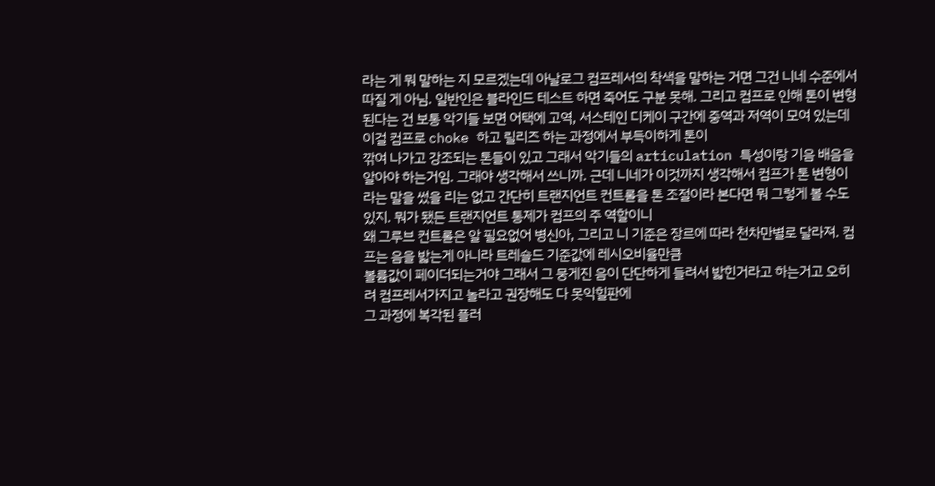라는 게 뭐 말하는 지 모르겠는데 아날로그 컴프레서의 착색을 말하는 거면 그건 니네 수준에서 따질 게 아님. 일반인은 블라인드 테스트 하면 죽어도 구분 못해. 그리고 컴프로 인해 톤이 변형된다는 건 보통 악기들 보면 어택에 고역, 서스테인 디케이 구간에 중역과 저역이 모여 있는데 이걸 컴프로 choke 하고 릴리즈 하는 과정에서 부득이하게 톤이
깎여 나가고 강조되는 톤들이 있고 그래서 악기들의 articulation 특성이랑 기음 배음을 알아야 하는거임. 그래야 생각해서 쓰니까. 근데 니네가 이것까지 생각해서 컴프가 톤 변형이라는 말을 썼을 리는 없고 간단히 트랜지언트 컨트롤을 톤 조절이라 본다면 뭐 그렇게 볼 수도 있지. 뭐가 됐든 트랜지언트 통제가 컴프의 주 역할이니
왜 그루브 컨트롤은 알 필요없어 병신아, 그리고 니 기준은 장르에 따라 천차만별로 달라져. 컴프는 음을 밟는게 아니라 트레숄드 기준값에 레시오비율만큼
볼륨값이 페이더되는거야 그래서 그 뭉게진 음이 단단하게 들려서 밟힌거라고 하는거고 오히려 컴프레서가지고 놀라고 권장해도 다 못익힐판에
그 과정에 복각된 플러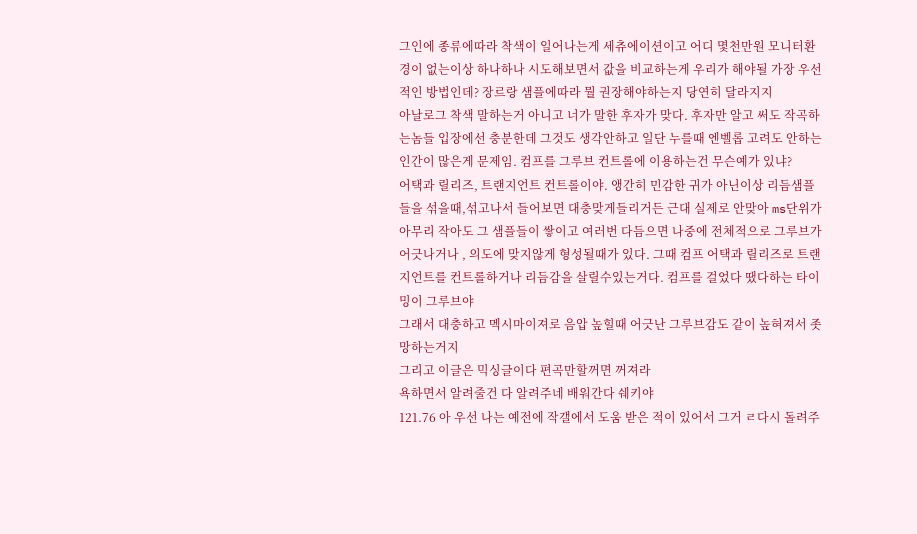그인에 종류에따라 착색이 일어나는게 세츄에이션이고 어디 몇천만원 모니터환경이 없는이상 하나하나 시도해보면서 값을 비교하는게 우리가 해야될 가장 우선적인 방법인데? 장르랑 샘플에따라 뭘 권장해야하는지 당연히 달라지지
아날로그 착색 말하는거 아니고 너가 말한 후자가 맞다. 후자만 알고 써도 작곡하는놈들 입장에선 충분한데 그것도 생각안하고 일단 누를때 엔벨롭 고려도 안하는 인간이 많은게 문제임. 컴프를 그루브 컨트롤에 이용하는건 무슨예가 있냐?
어택과 릴리즈, 트랜지언트 컨트롤이야. 앵간히 민감한 귀가 아닌이상 리듬샘플들을 섞을때,섞고나서 들어보면 대충맞게들리거든 근대 실제로 안맞아 ms단위가 아무리 작아도 그 샘플들이 쌓이고 여러번 다듬으면 나중에 전체적으로 그루브가 어긋나거나 , 의도에 맞지않게 형성될때가 있다. 그때 컴프 어택과 릴리즈로 트랜지언트를 컨트롤하거나 리듬감을 살릴수있는거다. 컴프를 걸었다 땠다하는 타이밍이 그루브야
그래서 대충하고 멕시마이져로 음압 높힐때 어긋난 그루브감도 같이 높혀져서 좃망하는거지
그리고 이글은 믹싱글이다 편곡만할꺼면 꺼져라
욕하면서 알려줄건 다 알려주네 배워간다 쉐키야
121.76 아 우선 나는 예전에 작갤에서 도움 받은 적이 있어서 그거 ㄹ다시 돌려주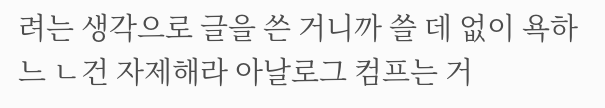려는 생각으로 글을 쓴 거니까 쓸 데 없이 욕하느 ㄴ건 자제해라 아날로그 컴프는 거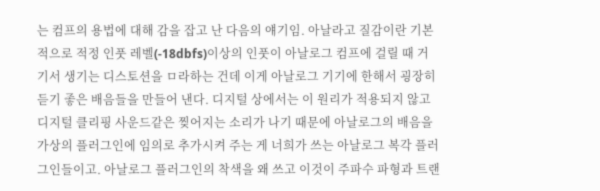는 컴프의 용법에 대해 감을 잡고 난 다음의 얘기임. 아날라고 질감이란 기본적으로 적정 인풋 레벨(-18dbfs)이상의 인풋이 아날로그 컴프에 걸릴 때 거기서 생기는 디스토션을 ㅁ라하는 건데 이게 아날로그 기기에 한해서 굉장히 듣기 좋은 배음들을 만들어 낸다. 디지털 상에서는 이 원리가 적용되지 않고 디지털 클리핑 사운드같은 찢어지는 소리가 나기 때문에 아날로그의 배음을 가상의 플러그인에 임의로 추가시켜 주는 게 너희가 쓰는 아날로그 복각 플러그인들이고. 아날로그 플러그인의 착색을 왜 쓰고 이것이 주파수 파형과 트랜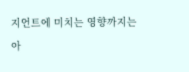지언트에 미치는 영향까지는
아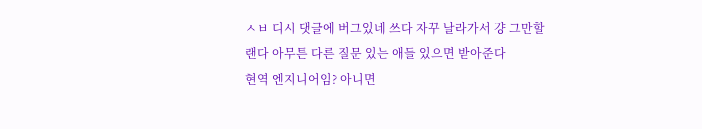ㅅㅂ 디시 댓글에 버그있네 쓰다 자꾸 날라가서 걍 그만할랜다 아무튼 다른 질문 있는 애들 있으면 받아준다
현역 엔지니어임? 아니면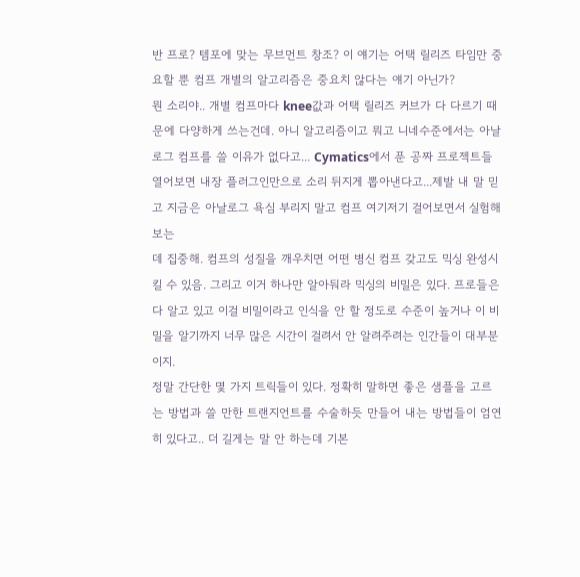반 프로? 템포에 맞는 무브먼트 창조? 이 얘기는 어택 릴리즈 타임만 중요할 뿐 컴프 개별의 알고리즘은 중요치 않다는 얘기 아닌가?
뭔 소리야.. 개별 컴프마다 knee값과 어택 릴리즈 커브가 다 다르기 때문에 다양하게 쓰는건데. 아니 알고리즘이고 뭐고 니네수준에서는 아날로그 컴프를 쓸 이유가 없다고... Cymatics에서 푼 공짜 프로젝트들 열어보면 내장 플러그인만으로 소리 뒤지게 뽑아낸다고...제발 내 말 믿고 지금은 아날로그 욕심 부리지 말고 컴프 여기저기 걸어보면서 실험해 보는
데 집중해. 컴프의 성질을 깨우치면 어떤 병신 컴프 갖고도 믹싱 완성시킬 수 있음. 그리고 이거 하나만 알아둬라 믹싱의 비밀은 있다. 프로들은 다 알고 있고 이걸 비밀이라고 인식을 안 할 정도로 수준이 높거나 이 비밀을 알기까지 너무 많은 시간이 걸려서 안 알려주려는 인간들이 대부분이지.
정말 간단한 몇 가지 트릭들이 있다. 정확히 말하면 좋은 샘플을 고르는 방법과 쓸 만한 트랜지언트를 수술하듯 만들어 내는 방법들이 엄연히 있다고.. 더 길게는 말 안 하는데 기본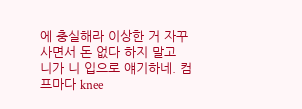에 충실해라 이상한 거 자꾸 사면서 돈 없다 하지 말고
니가 니 입으로 얘기하네. 컴프마다 knee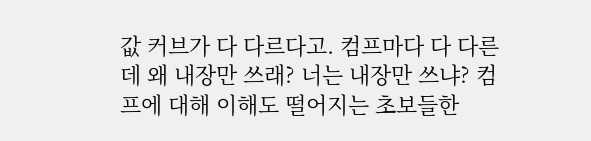값 커브가 다 다르다고. 컴프마다 다 다른데 왜 내장만 쓰래? 너는 내장만 쓰냐? 컴프에 대해 이해도 떨어지는 초보들한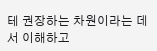테 권장하는 차원이라는 데서 이해하고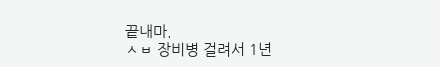끝내마.
ㅅㅂ 장비병 걸려서 1년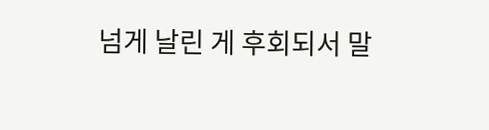넘게 날린 게 후회되서 말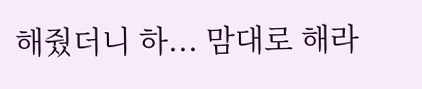해줬더니 하... 맘대로 해라